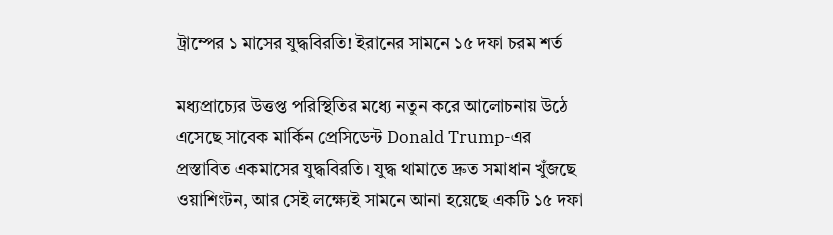ট্রাম্পের ১ মাসের যুদ্ধবিরতি! ইরানের সামনে ১৫ দফা চরম শর্ত

মধ্যপ্রাচ্যের উত্তপ্ত পরিস্থিতির মধ্যে নতুন করে আলোচনায় উঠে এসেছে সাবেক মার্কিন প্রেসিডেন্ট Donald Trump-এর প্রস্তাবিত একমাসের যুদ্ধবিরতি। যুদ্ধ থামাতে দ্রুত সমাধান খুঁজছে ওয়াশিংটন, আর সেই লক্ষ্যেই সামনে আনা হয়েছে একটি ১৫ দফা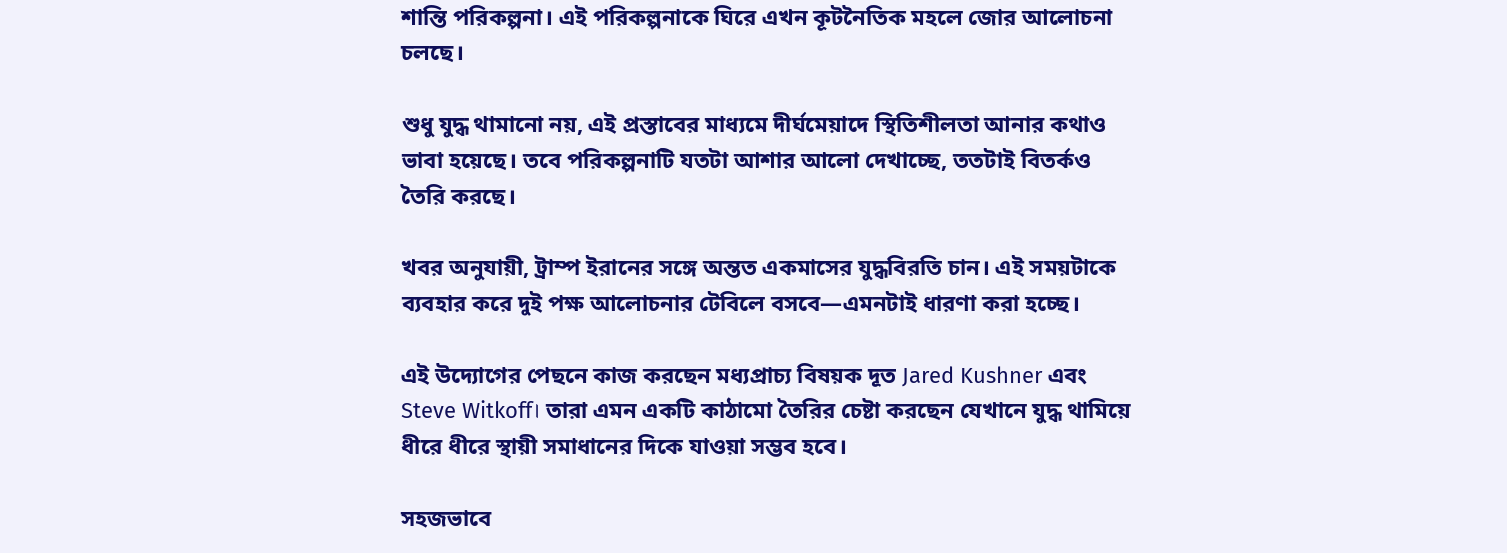শান্তি পরিকল্পনা। এই পরিকল্পনাকে ঘিরে এখন কূটনৈতিক মহলে জোর আলোচনা চলছে।

শুধু যুদ্ধ থামানো নয়, এই প্রস্তাবের মাধ্যমে দীর্ঘমেয়াদে স্থিতিশীলতা আনার কথাও ভাবা হয়েছে। তবে পরিকল্পনাটি যতটা আশার আলো দেখাচ্ছে, ততটাই বিতর্কও তৈরি করছে।

খবর অনুযায়ী, ট্রাম্প ইরানের সঙ্গে অন্তত একমাসের যুদ্ধবিরতি চান। এই সময়টাকে ব্যবহার করে দুই পক্ষ আলোচনার টেবিলে বসবে—এমনটাই ধারণা করা হচ্ছে।

এই উদ্যোগের পেছনে কাজ করছেন মধ্যপ্রাচ্য বিষয়ক দূত Jared Kushner এবং Steve Witkoff। তারা এমন একটি কাঠামো তৈরির চেষ্টা করছেন যেখানে যুদ্ধ থামিয়ে ধীরে ধীরে স্থায়ী সমাধানের দিকে যাওয়া সম্ভব হবে।

সহজভাবে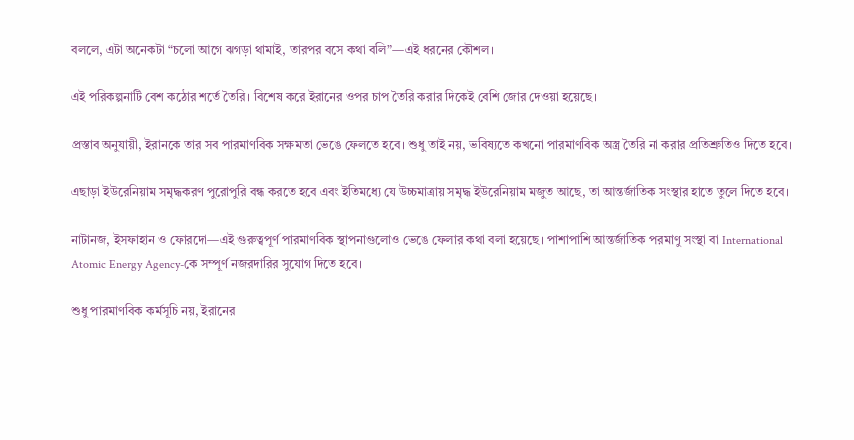বললে, এটা অনেকটা “চলো আগে ঝগড়া থামাই, তারপর বসে কথা বলি”—এই ধরনের কৌশল।

এই পরিকল্পনাটি বেশ কঠোর শর্তে তৈরি। বিশেষ করে ইরানের ওপর চাপ তৈরি করার দিকেই বেশি জোর দেওয়া হয়েছে।

প্রস্তাব অনুযায়ী, ইরানকে তার সব পারমাণবিক সক্ষমতা ভেঙে ফেলতে হবে। শুধু তাই নয়, ভবিষ্যতে কখনো পারমাণবিক অস্ত্র তৈরি না করার প্রতিশ্রুতিও দিতে হবে।

এছাড়া ইউরেনিয়াম সমৃদ্ধকরণ পুরোপুরি বন্ধ করতে হবে এবং ইতিমধ্যে যে উচ্চমাত্রায় সমৃদ্ধ ইউরেনিয়াম মজুত আছে, তা আন্তর্জাতিক সংস্থার হাতে তুলে দিতে হবে।

নাটানজ, ইসফাহান ও ফোরদো—এই গুরুত্বপূর্ণ পারমাণবিক স্থাপনাগুলোও ভেঙে ফেলার কথা বলা হয়েছে। পাশাপাশি আন্তর্জাতিক পরমাণু সংস্থা বা International Atomic Energy Agency-কে সম্পূর্ণ নজরদারির সুযোগ দিতে হবে।

শুধু পারমাণবিক কর্মসূচি নয়, ইরানের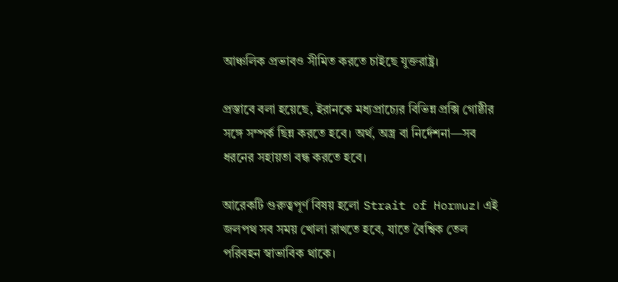আঞ্চলিক প্রভাবও সীমিত করতে চাইছে যুক্তরাষ্ট্র।

প্রস্তাবে বলা হয়েছে, ইরানকে মধ্যপ্রাচ্যের বিভিন্ন প্রক্সি গোষ্ঠীর সঙ্গে সম্পর্ক ছিন্ন করতে হবে। অর্থ, অস্ত্র বা নির্দেশনা—সব ধরনের সহায়তা বন্ধ করতে হবে।

আরেকটি গুরুত্বপূর্ণ বিষয় হলো Strait of Hormuz। এই জলপথ সব সময় খোলা রাখতে হবে, যাতে বৈশ্বিক তেল পরিবহন স্বাভাবিক থাকে।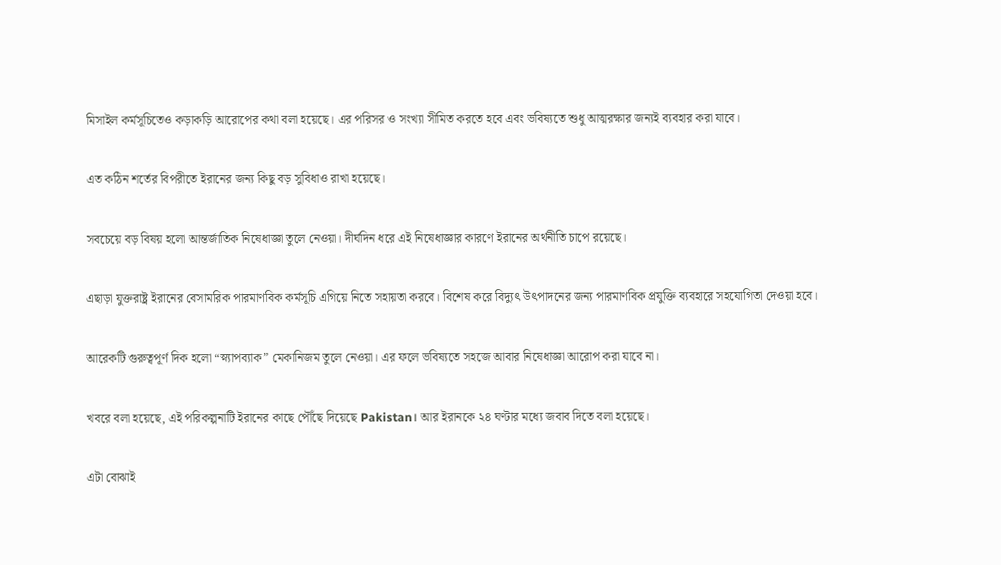মিসাইল কর্মসূচিতেও কড়াকড়ি আরোপের কথা বলা হয়েছে। এর পরিসর ও সংখ্যা সীমিত করতে হবে এবং ভবিষ্যতে শুধু আত্মরক্ষার জন্যই ব্যবহার করা যাবে।

এত কঠিন শর্তের বিপরীতে ইরানের জন্য কিছু বড় সুবিধাও রাখা হয়েছে।

সবচেয়ে বড় বিষয় হলো আন্তর্জাতিক নিষেধাজ্ঞা তুলে নেওয়া। দীর্ঘদিন ধরে এই নিষেধাজ্ঞার কারণে ইরানের অর্থনীতি চাপে রয়েছে।

এছাড়া যুক্তরাষ্ট্র ইরানের বেসামরিক পারমাণবিক কর্মসূচি এগিয়ে নিতে সহায়তা করবে। বিশেষ করে বিদ্যুৎ উৎপাদনের জন্য পারমাণবিক প্রযুক্তি ব্যবহারে সহযোগিতা দেওয়া হবে।

আরেকটি গুরুত্বপূর্ণ দিক হলো “স্ন্যাপব্যাক” মেকানিজম তুলে নেওয়া। এর ফলে ভবিষ্যতে সহজে আবার নিষেধাজ্ঞা আরোপ করা যাবে না।

খবরে বলা হয়েছে, এই পরিকল্পনাটি ইরানের কাছে পৌঁছে দিয়েছে Pakistan। আর ইরানকে ২৪ ঘণ্টার মধ্যে জবাব দিতে বলা হয়েছে।

এটা বোঝাই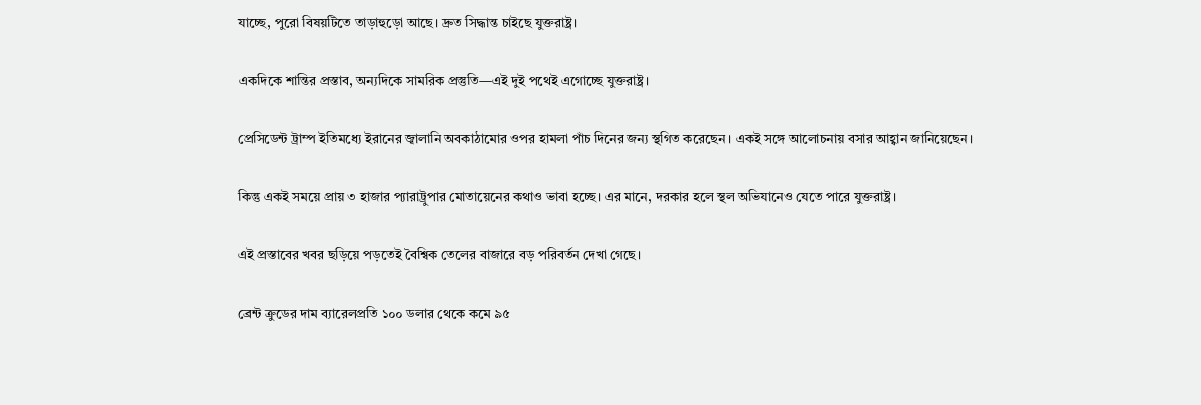যাচ্ছে, পুরো বিষয়টিতে তাড়াহুড়ো আছে। দ্রুত সিদ্ধান্ত চাইছে যুক্তরাষ্ট্র।

একদিকে শান্তির প্রস্তাব, অন্যদিকে সামরিক প্রস্তুতি—এই দুই পথেই এগোচ্ছে যুক্তরাষ্ট্র।

প্রেসিডেন্ট ট্রাম্প ইতিমধ্যে ইরানের জ্বালানি অবকাঠামোর ওপর হামলা পাঁচ দিনের জন্য স্থগিত করেছেন। একই সঙ্গে আলোচনায় বসার আহ্বান জানিয়েছেন।

কিন্তু একই সময়ে প্রায় ৩ হাজার প্যারাট্রুপার মোতায়েনের কথাও ভাবা হচ্ছে। এর মানে, দরকার হলে স্থল অভিযানেও যেতে পারে যুক্তরাষ্ট্র।

এই প্রস্তাবের খবর ছড়িয়ে পড়তেই বৈশ্বিক তেলের বাজারে বড় পরিবর্তন দেখা গেছে।

ব্রেন্ট ক্রুডের দাম ব্যারেলপ্রতি ১০০ ডলার থেকে কমে ৯৫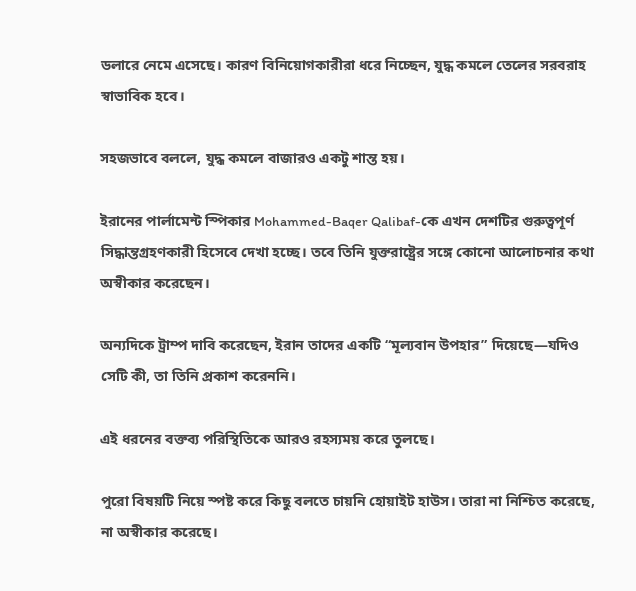ডলারে নেমে এসেছে। কারণ বিনিয়োগকারীরা ধরে নিচ্ছেন, যুদ্ধ কমলে তেলের সরবরাহ স্বাভাবিক হবে।

সহজভাবে বললে, যুদ্ধ কমলে বাজারও একটু শান্ত হয়।

ইরানের পার্লামেন্ট স্পিকার Mohammed-Baqer Qalibaf-কে এখন দেশটির গুরুত্বপূর্ণ সিদ্ধান্তগ্রহণকারী হিসেবে দেখা হচ্ছে। তবে তিনি যুক্তরাষ্ট্রের সঙ্গে কোনো আলোচনার কথা অস্বীকার করেছেন।

অন্যদিকে ট্রাম্প দাবি করেছেন, ইরান তাদের একটি “মূল্যবান উপহার” দিয়েছে—যদিও সেটি কী, তা তিনি প্রকাশ করেননি।

এই ধরনের বক্তব্য পরিস্থিতিকে আরও রহস্যময় করে তুলছে।

পুরো বিষয়টি নিয়ে স্পষ্ট করে কিছু বলতে চায়নি হোয়াইট হাউস। তারা না নিশ্চিত করেছে, না অস্বীকার করেছে।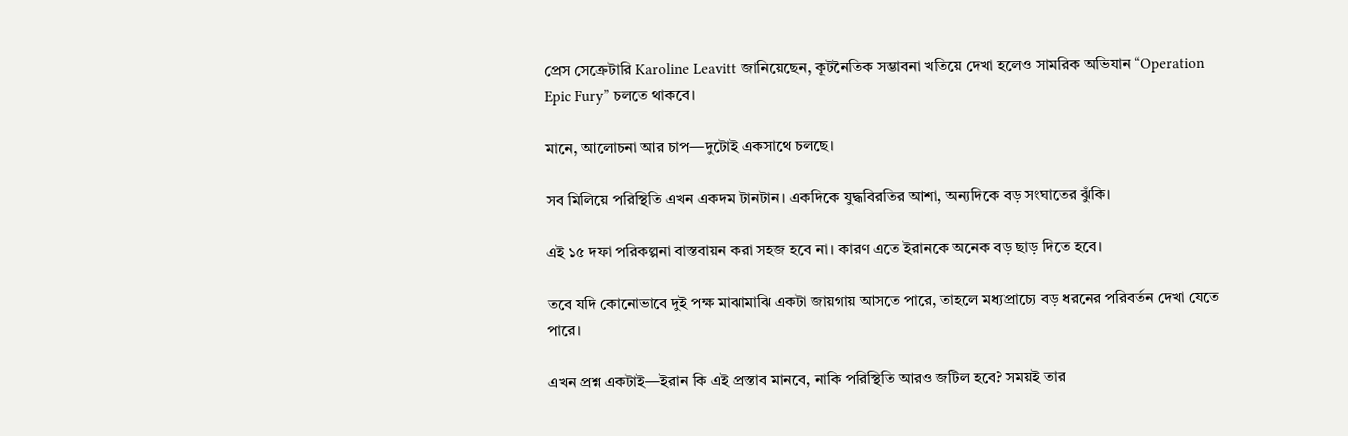প্রেস সেক্রেটারি Karoline Leavitt জানিয়েছেন, কূটনৈতিক সম্ভাবনা খতিয়ে দেখা হলেও সামরিক অভিযান “Operation Epic Fury” চলতে থাকবে।

মানে, আলোচনা আর চাপ—দুটোই একসাথে চলছে।

সব মিলিয়ে পরিস্থিতি এখন একদম টানটান। একদিকে যুদ্ধবিরতির আশা, অন্যদিকে বড় সংঘাতের ঝুঁকি।

এই ১৫ দফা পরিকল্পনা বাস্তবায়ন করা সহজ হবে না। কারণ এতে ইরানকে অনেক বড় ছাড় দিতে হবে।

তবে যদি কোনোভাবে দুই পক্ষ মাঝামাঝি একটা জায়গায় আসতে পারে, তাহলে মধ্যপ্রাচ্যে বড় ধরনের পরিবর্তন দেখা যেতে পারে।

এখন প্রশ্ন একটাই—ইরান কি এই প্রস্তাব মানবে, নাকি পরিস্থিতি আরও জটিল হবে? সময়ই তার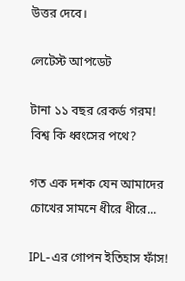উত্তর দেবে।

লেটেস্ট আপডেট

টানা ১১ বছর রেকর্ড গরম! বিশ্ব কি ধ্বংসের পথে?

গত এক দশক যেন আমাদের চোখের সামনে ধীরে ধীরে...

IPL-এর গোপন ইতিহাস ফাঁস!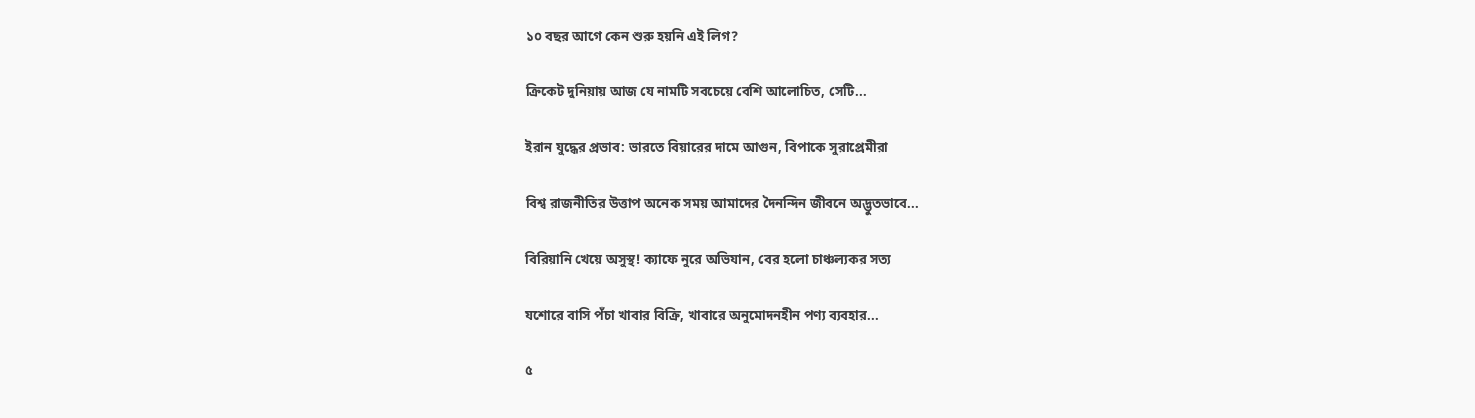১০ বছর আগে কেন শুরু হয়নি এই লিগ?

ক্রিকেট দুনিয়ায় আজ যে নামটি সবচেয়ে বেশি আলোচিত, সেটি...

ইরান যুদ্ধের প্রভাব: ভারতে বিয়ারের দামে আগুন, বিপাকে সুরাপ্রেমীরা

বিশ্ব রাজনীতির উত্তাপ অনেক সময় আমাদের দৈনন্দিন জীবনে অদ্ভুতভাবে...

বিরিয়ানি খেয়ে অসুস্থ! ক্যাফে নুরে অভিযান, বের হলো চাঞ্চল্যকর সত্য

যশোরে বাসি পঁচা খাবার বিক্রি, খাবারে অনুমোদনহীন পণ্য ব্যবহার...

৫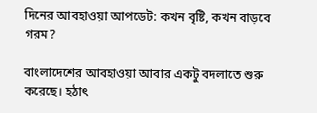দিনের আবহাওয়া আপডেট: কখন বৃষ্টি, কখন বাড়বে গরম?

বাংলাদেশের আবহাওয়া আবার একটু বদলাতে শুরু করেছে। হঠাৎ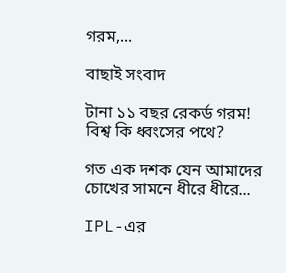গরম,...

বাছাই সংবাদ

টানা ১১ বছর রেকর্ড গরম! বিশ্ব কি ধ্বংসের পথে?

গত এক দশক যেন আমাদের চোখের সামনে ধীরে ধীরে...

IPL-এর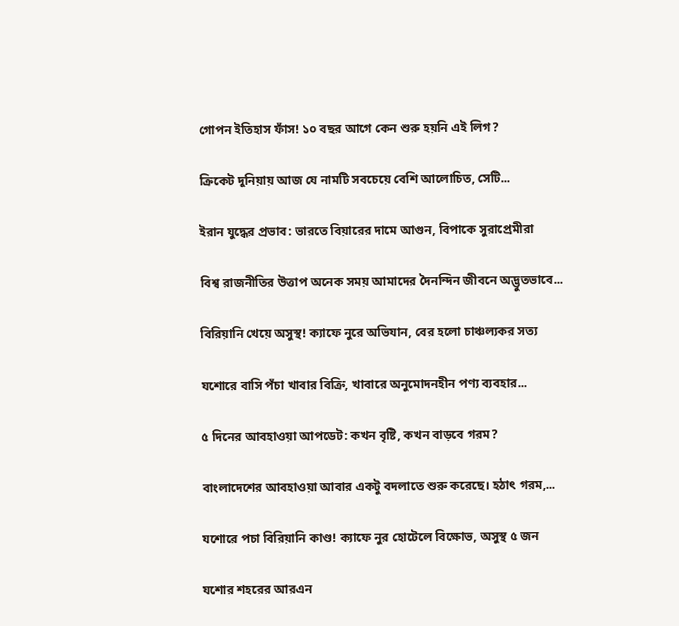গোপন ইতিহাস ফাঁস! ১০ বছর আগে কেন শুরু হয়নি এই লিগ?

ক্রিকেট দুনিয়ায় আজ যে নামটি সবচেয়ে বেশি আলোচিত, সেটি...

ইরান যুদ্ধের প্রভাব: ভারতে বিয়ারের দামে আগুন, বিপাকে সুরাপ্রেমীরা

বিশ্ব রাজনীতির উত্তাপ অনেক সময় আমাদের দৈনন্দিন জীবনে অদ্ভুতভাবে...

বিরিয়ানি খেয়ে অসুস্থ! ক্যাফে নুরে অভিযান, বের হলো চাঞ্চল্যকর সত্য

যশোরে বাসি পঁচা খাবার বিক্রি, খাবারে অনুমোদনহীন পণ্য ব্যবহার...

৫ দিনের আবহাওয়া আপডেট: কখন বৃষ্টি, কখন বাড়বে গরম?

বাংলাদেশের আবহাওয়া আবার একটু বদলাতে শুরু করেছে। হঠাৎ গরম,...

যশোরে পচা বিরিয়ানি কাণ্ড! ক্যাফে নুর হোটেলে বিক্ষোভ, অসুস্থ ৫ জন

যশোর শহরের আরএন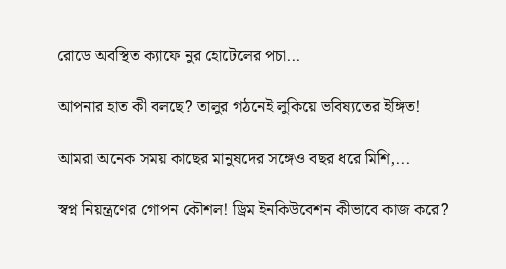রোডে অবস্থিত ক্যাফে নুর হোটেলের পচা...

আপনার হাত কী বলছে? তালুর গঠনেই লুকিয়ে ভবিষ্যতের ইঙ্গিত!

আমরা অনেক সময় কাছের মানুষদের সঙ্গেও বছর ধরে মিশি,...

স্বপ্ন নিয়ন্ত্রণের গোপন কৌশল! ড্রিম ইনকিউবেশন কীভাবে কাজ করে?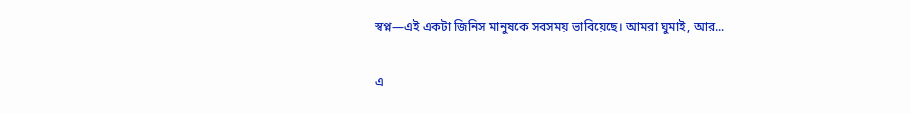স্বপ্ন—এই একটা জিনিস মানুষকে সবসময় ভাবিয়েছে। আমরা ঘুমাই, আর...

এ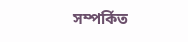সম্পর্কিত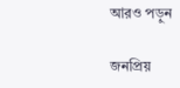আরও পড়ুন

জনপ্রিয়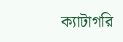ক্যাটাগরি